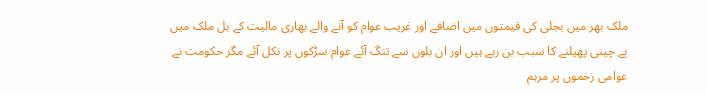ملک بھر میں بجلی کی قیمتوں میں اضافے اور غریب عوام کو آنے والے بھاری مالیت کے بل ملک میں بے چینی پھیلنے کا سبب بن رہے ہیں اور ان بلوں سے تنگ آئے عوام سڑکوں پر نکل آئے مگر حکومت نے عوامی زخموں پر مرہم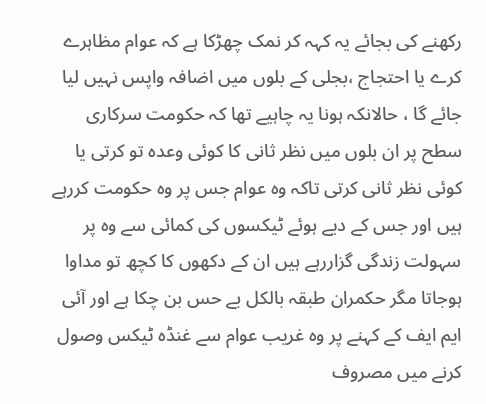رکھنے کی بجائے یہ کہہ کر نمک چھڑکا ہے کہ عوام مظاہرے کرے یا احتجاج ،بجلی کے بلوں میں اضافہ واپس نہیں لیا جائے گا ، حالانکہ ہونا یہ چاہیے تھا کہ حکومت سرکاری سطح پر ان بلوں میں نظر ثانی کا کوئی وعدہ تو کرتی یا کوئی نظر ثانی کرتی تاکہ وہ عوام جس پر وہ حکومت کررہے ہیں اور جس کے دیے ہوئے ٹیکسوں کی کمائی سے وہ پر سہولت زندگی گزاررہے ہیں ان کے دکھوں کا کچھ تو مداوا ہوجاتا مگر حکمران طبقہ بالکل بے حس بن چکا ہے اور آئی ایم ایف کے کہنے پر وہ غریب عوام سے غنڈہ ٹیکس وصول کرنے میں مصروف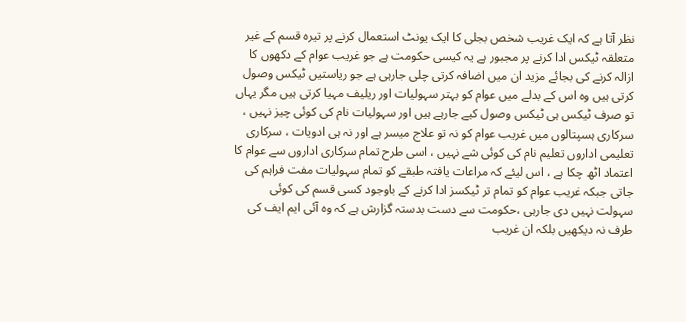نظر آتا ہے کہ ایک غریب شخص بجلی کا ایک یونٹ استعمال کرنے پر تیرہ قسم کے غیر متعلقہ ٹیکس ادا کرنے پر مجبور ہے یہ کیسی حکومت ہے جو غریب عوام کے دکھوں کا ازالہ کرنے کی بجائے مزید ان میں اضافہ کرتی چلی جارہی ہے جو ریاستیں ٹیکس وصول کرتی ہیں وہ اس کے بدلے میں عوام کو بہتر سہولیات اور ریلیف مہیا کرتی ہیں مگر یہاں تو صرف ٹیکس ہی ٹیکس وصول کیے جارہے ہیں اور سہولیات نام کی کوئی چیز نہیں ، سرکاری ہسپتالوں میں غریب عوام کو نہ تو علاج میسر ہے اور نہ ہی ادویات ، سرکاری تعلیمی اداروں تعلیم نام کی کوئی شے نہیں ، اسی طرح تمام سرکاری اداروں سے عوام کا اعتماد اٹھ چکا ہے ، اس لیئے کہ مراعات یافتہ طبقے کو تمام سہولیات مفت فراہم کی جاتی جبکہ غریب عوام کو تمام تر ٹیکسز ادا کرنے کے باوجود کسی قسم کی کوئی سہولت نہیں دی جارہی ،حکومت سے دست بدستہ گزارش ہے کہ وہ آئی ایم ایف کی طرف نہ دیکھیں بلکہ ان غریب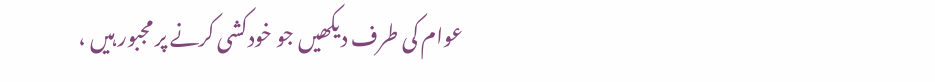عوام کی طرف دیکھیں جو خودکشی کرنے پر مجبور ہیں ،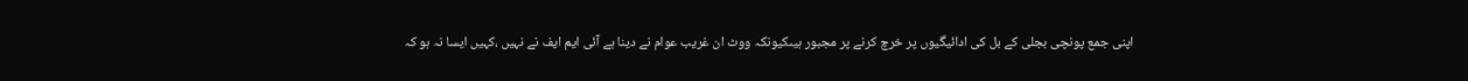اپنی جمع پونچی بجلی کے بل کی ادائیگیوں پر خرچ کرنے پر مجبور ہیںکیونکہ ووٹ ان غریب عوام نے دینا ہے آئی ایم ایف نے نہیں ،کہیں ایسا نہ ہو کہ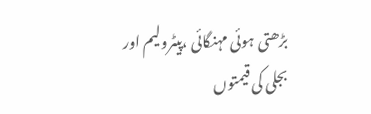بڑھتی ہوئی مہنگائی ،پیٹرولیم اور بجلی کی قیمتوں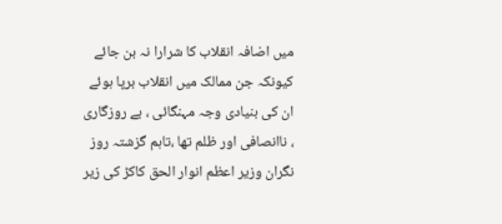میں اضافہ انقلاب کا شرارا نہ بن جائے کیونکہ جن ممالک میں انقلاب برپا ہوئے ان کی بنیادی وجہ مہنگائی ، بے روزگاری ، ناانصافی اور ظلم تھا ،تاہم گزشتہ روز نگران وزیر اعظم انوار الحق کاکڑ کی زیر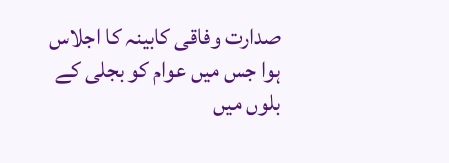صدارت وفاقی کابینہ کا اجلاس ہوا جس میں عوام کو بجلی کے بلوں میں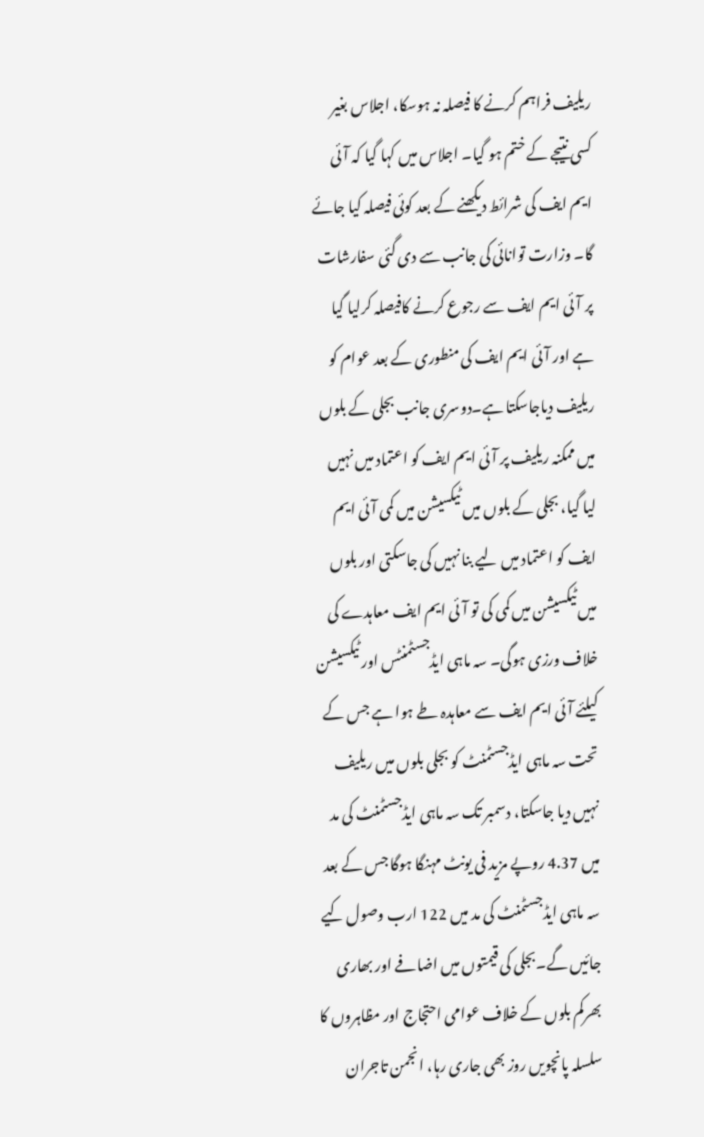ریلیف فراہم کرنے کا فیصلہ نہ ہوسکا، اجلاس بغیر کسی نتیجے کے ختم ہو گیا۔ اجلاس میں کہا گیا کہ آئی ایم ایف کی شرائط دیکھنے کے بعد کوئی فیصلہ کیا جائے گا۔ وزارت توانائی کی جانب سے دی گئی سفارشات پر آئی ایم ایف سے رجوع کرنے کافیصلہ کرلیا گیا ہے اور آئی ایم ایف کی منطوری کے بعد عوام کو ریلیف دیاجاسکتا ہے۔دوسری جانب بجلی کے بلوں میں ممکنہ ریلیف پر آئی ایم ایف کو اعتماد میں نہیں لیا گیا، بجلی کے بلوں میں ٹیکسیشن میں کمی آئی ایم ایف کو اعتماد میں لیے بنا نہیں کی جاسکتی اور بلوں میں ٹیکسیشن میں کمی کی تو آئی ایم ایف معاہدے کی خلاف ورزی ہوگی۔ سہ ماہی ایڈجسٹمنٹس اور ٹیکسیشن کیلئے آئی ایم ایف سے معاہدہ طے ہوا ہے جس کے تحت سہ ماہی ایڈجسٹمنٹ کو بجلی بلوں میں ریلیف نہیں دیا جاسکتا، دسمبر تک سہ ماہی ایڈجسٹمنٹ کی مد میں 4.37 روپے مزید فی یونٹ مہنگا ہوگا جس کے بعد سہ ماہی ایڈجسٹمنٹ کی مد میں 122 ارب وصول کیے جائیں گے۔بجلی کی قیمتوں میں اضافے اور بھاری بھرکم بلوں کے خلاف عوامی احتجاج اور مظاہروں کا سلسلہ پانچویں روز بھی جاری رہا، انجمن تاجران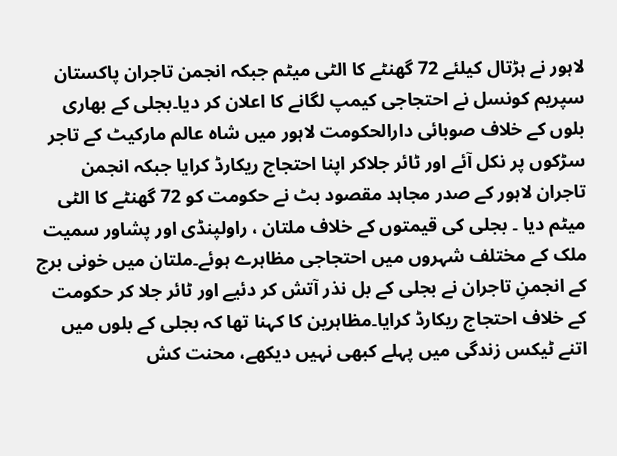لاہور نے ہڑتال کیلئے 72 گھنٹے کا الٹی میٹم جبکہ انجمن تاجران پاکستان سپریم کونسل نے احتجاجی کیمپ لگانے کا اعلان کر دیا۔بجلی کے بھاری بلوں کے خلاف صوبائی دارالحکومت لاہور میں شاہ عالم مارکیٹ کے تاجر سڑکوں پر نکل آئے اور ٹائر جلاکر اپنا احتجاج ریکارڈ کرایا جبکہ انجمن تاجران لاہور کے صدر مجاہد مقصود بٹ نے حکومت کو 72 گھنٹے کا الٹی میٹم دیا ۔ بجلی کی قیمتوں کے خلاف ملتان ، راولپنڈی اور پشاور سمیت ملک کے مختلف شہروں میں احتجاجی مظاہرے ہوئے۔ملتان میں خونی برج کے انجمنِ تاجران نے بجلی کے بل نذر آتش کر دئیے اور ٹائر جلا کر حکومت کے خلاف احتجاج ریکارڈ کرایا۔مظاہرین کا کہنا تھا کہ بجلی کے بلوں میں اتنے ٹیکس زندگی میں پہلے کبھی نہیں دیکھے، محنت کش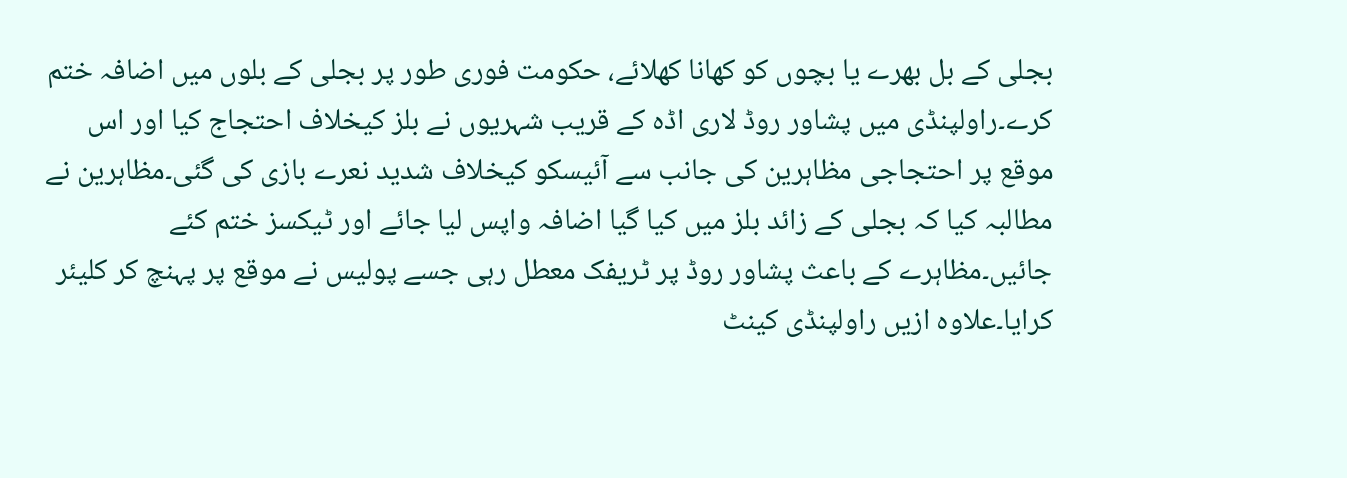بجلی کے بل بھرے یا بچوں کو کھانا کھلائے، حکومت فوری طور پر بجلی کے بلوں میں اضافہ ختم کرے۔راولپنڈی میں پشاور روڈ لاری اڈہ کے قریب شہریوں نے بلز کیخلاف احتجاج کیا اور اس موقع پر احتجاجی مظاہرین کی جانب سے آئیسکو کیخلاف شدید نعرے بازی کی گئی۔مظاہرین نے مطالبہ کیا کہ بجلی کے زائد بلز میں کیا گیا اضافہ واپس لیا جائے اور ٹیکسز ختم کئے جائیں۔مظاہرے کے باعث پشاور روڈ پر ٹریفک معطل رہی جسے پولیس نے موقع پر پہنچ کر کلیئر کرایا۔علاوہ ازیں راولپنڈی کینٹ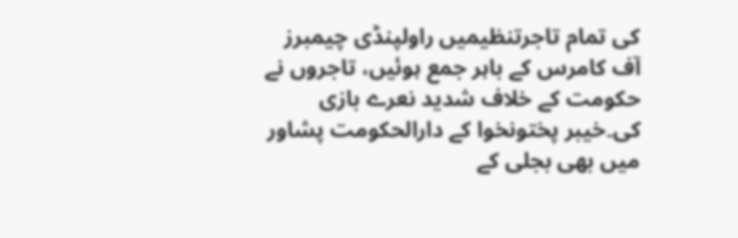کی تمام تاجرتنظیمیں راولپنڈی چیمبرز آف کامرس کے باہر جمع ہوئیں، تاجروں نے حکومت کے خلاف شدید نعرے بازی کی۔خیبر پختونخوا کے دارالحکومت پشاور میں بھی بجلی کے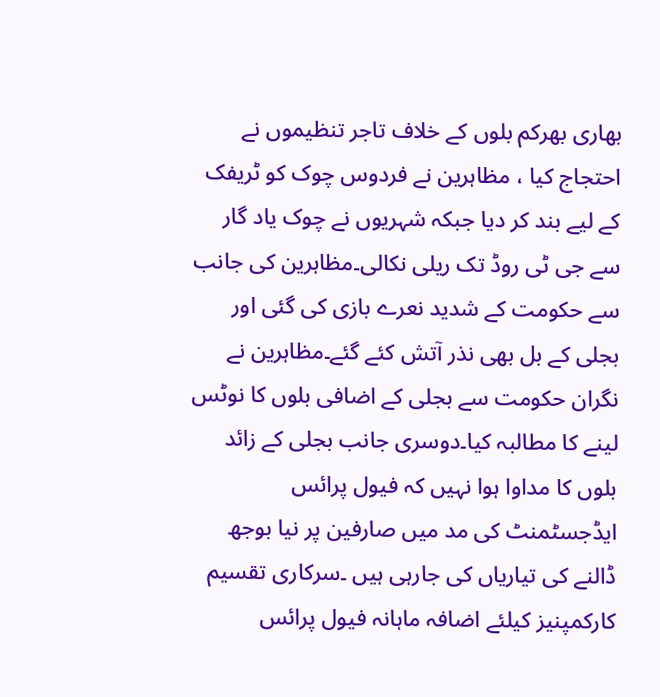بھاری بھرکم بلوں کے خلاف تاجر تنظیموں نے احتجاج کیا ، مظاہرین نے فردوس چوک کو ٹریفک کے لیے بند کر دیا جبکہ شہریوں نے چوک یاد گار سے جی ٹی روڈ تک ریلی نکالی۔مظاہرین کی جانب سے حکومت کے شدید نعرے بازی کی گئی اور بجلی کے بل بھی نذر آتش کئے گئے۔مظاہرین نے نگران حکومت سے بجلی کے اضافی بلوں کا نوٹس لینے کا مطالبہ کیا۔دوسری جانب بجلی کے زائد بلوں کا مداوا ہوا نہیں کہ فیول پرائس ایڈجسٹمنٹ کی مد میں صارفین پر نیا بوجھ ڈالنے کی تیاریاں کی جارہی ہیں ۔سرکاری تقسیم کارکمپنیز کیلئے اضافہ ماہانہ فیول پرائس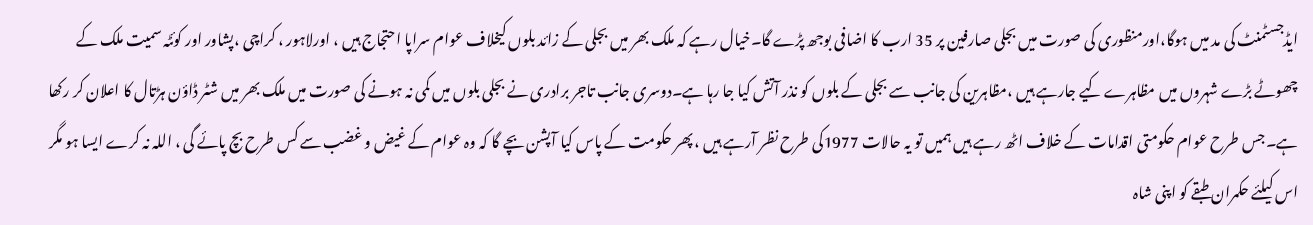ایڈجسٹمنٹ کی مد میں ہوگا،اورمنظوری کی صورت میں بجلی صارفین پر 35 ارب کا اضافی بوجھ پڑے گا۔خیال رہے کہ ملک بھر میں بجلی کے زائد بلوں کیخلاف عوام سراپا احتجاج ہیں ، اورلاہور ، کراچی ،پشاور اور کوئٹہ سمیت ملک کے چھوٹے بڑے شہروں میں مظاہرے کیے جارہے ہیں ،مظاہرین کی جانب سے بجلی کے بلوں کو نذر آتش کیا جا رہا ہے۔دوسری جانب تاجر برادری نے بجلی بلوں میں کمی نہ ہونے کی صورت میں ملک بھر میں شٹر ڈاؤن ہڑتال کا اعلان کر رکھا ہے۔جس طرح عوام حکومتی اقدامات کے خلاف اٹھ رہے ہیں ہمیں تو یہ حالات 1977کی طرح نظر آرہے ہیں ، پھر حکومت کے پاس کیا آپشن بچے گا کہ وہ عوام کے غیض و غضب سے کس طرح بچ پائے گی ، اللہ نہ کرے ایسا ہو مگر اس کیلئے حکمران طبقے کو اپنی شاہ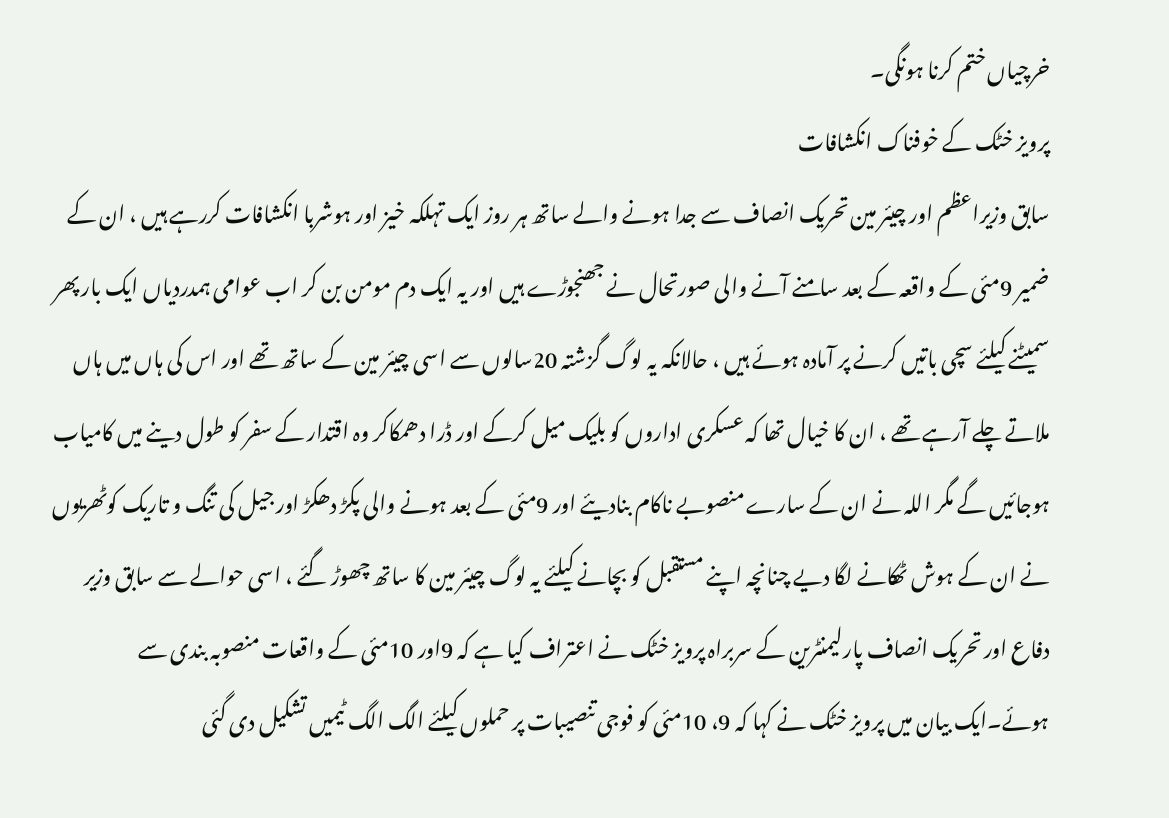خرچیاں ختم کرنا ہونگی۔
پرویز خٹک کے خوفناک انکشافات
سابق وزیراعظم اور چیئر مین تحریک انصاف سے جدا ہونے والے ساتھ ہر روز ایک تہلکہ خیز اور ہوشربا انکشافات کررہے ہیں ، ان کے ضمیر 9مئی کے واقعہ کے بعد سامنے آنے والی صورتحال نے جھنجوڑے ہیں اور یہ ایک دم مومن بن کر اب عوامی ہمدردیاں ایک بار پھر سمیٹنے کیلئے سچی باتیں کرنے پر آمادہ ہوئے ہیں ، حالانکہ یہ لوگ گزشتہ 20سالوں سے اسی چیئر مین کے ساتھ تھے اور اس کی ہاں میں ہاں ملاتے چلے آرہے تھے ، ان کا خیال تھا کہ عسکری اداروں کو بلیک میل کرکے اور ڈرا دھمکاکر وہ اقتدار کے سفر کو طول دینے میں کامیاب ہوجائیں گے مگر اللہ نے ان کے سارے منصوبے ناکام بنادیئے اور 9مئی کے بعد ہونے والی پکڑ دھکڑ اور جیل کی تنگ و تاریک کوٹھریوں نے ان کے ہوش ٹھکانے لگا دیے چنانچہ اپنے مستقبل کو بچانے کیلئے یہ لوگ چیئر مین کا ساتھ چھوڑ گئے ، اسی حوالے سے سابق وزیر دفاع اور تحریک انصاف پارلیمنٹرین کے سربراہ پرویز خٹک نے اعتراف کیا ہے کہ 9اور 10مئی کے واقعات منصوبہ بندی سے ہوئے۔ایک بیان میں پرویز خٹک نے کہا کہ 9، 10مئی کو فوجی تنصیبات پر حملوں کیلئے الگ الگ ٹیمیں تشکیل دی گئی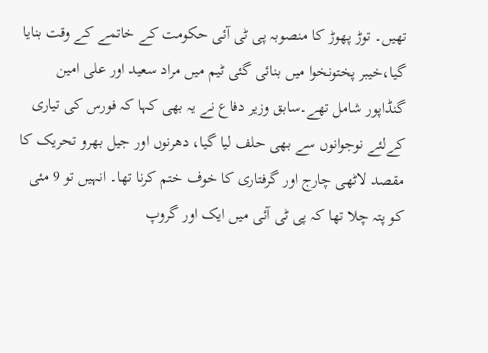تھیں۔ توڑ پھوڑ کا منصوبہ پی ٹی آئی حکومت کے خاتمے کے وقت بنایا گیا،خیبر پختونخوا میں بنائی گئی ٹیم میں مراد سعید اور علی امین گنڈاپور شامل تھے۔سابق وزیر دفاع نے یہ بھی کہا کہ فورس کی تیاری کےلئے نوجوانوں سے بھی حلف لیا گیا، دھرنوں اور جیل بھرو تحریک کا مقصد لاٹھی چارج اور گرفتاری کا خوف ختم کرنا تھا۔ انہیں تو 9 مئی کو پتہ چلا تھا کہ پی ٹی آئی میں ایک اور گروپ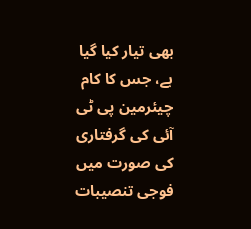بھی تیار کیا گیا ہے، جس کا کام چیئرمین پی ٹی آئی کی گرفتاری کی صورت میں فوجی تنصیبات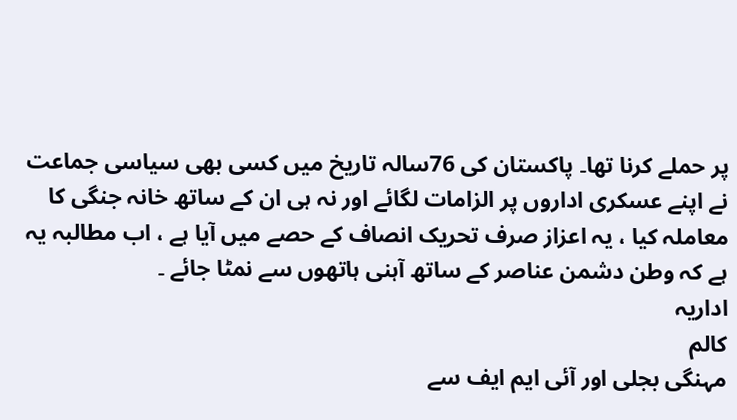پر حملے کرنا تھا۔ پاکستان کی 76سالہ تاریخ میں کسی بھی سیاسی جماعت نے اپنے عسکری اداروں پر الزامات لگائے اور نہ ہی ان کے ساتھ خانہ جنگی کا معاملہ کیا ، یہ اعزاز صرف تحریک انصاف کے حصے میں آیا ہے ، اب مطالبہ یہ ہے کہ وطن دشمن عناصر کے ساتھ آہنی ہاتھوں سے نمٹا جائے ۔
اداریہ
کالم
مہنگی بجلی اور آئی ایم ایف سے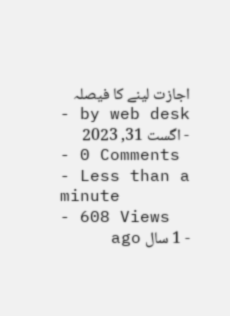اجازت لینے کا فیصلہ
- by web desk
- اگست 31, 2023
- 0 Comments
- Less than a minute
- 608 Views
- 1 سال ago